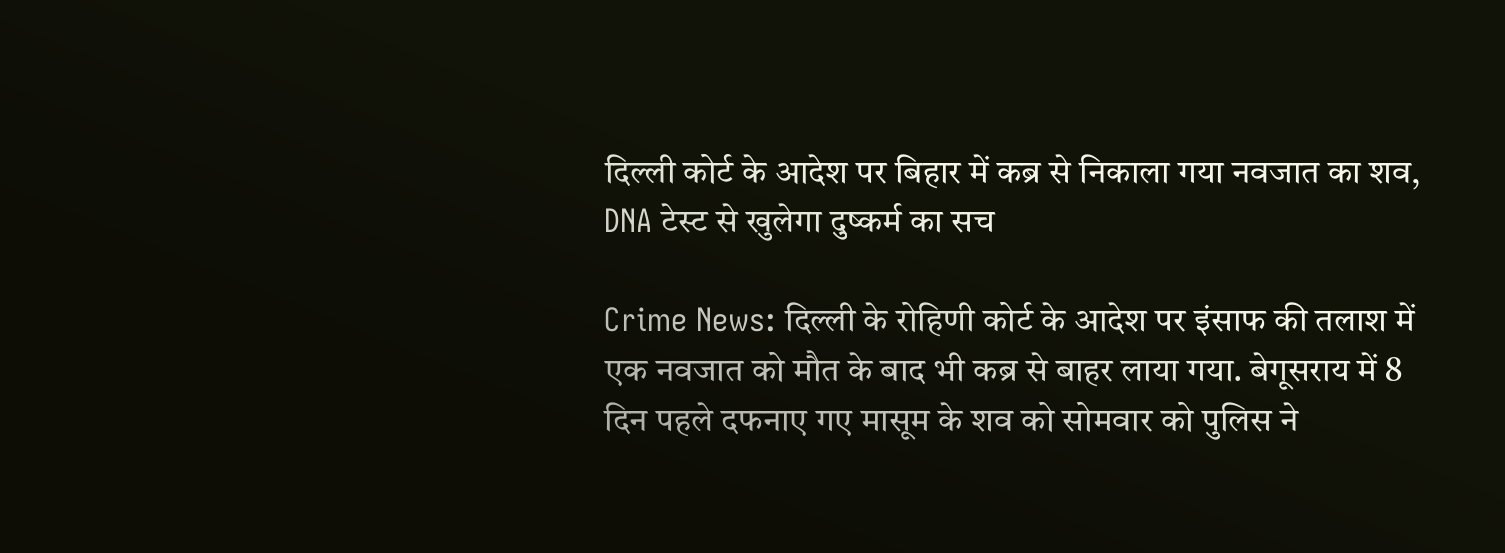दिल्ली कोर्ट के आदेश पर बिहार में कब्र से निकाला गया नवजात का शव, DNA टेस्ट से खुलेगा दुष्कर्म का सच

Crime News: दिल्ली के रोहिणी कोर्ट के आदेश पर इंसाफ की तलाश में एक नवजात को मौत के बाद भी कब्र से बाहर लाया गया. बेगूसराय में 8 दिन पहले दफनाए गए मासूम के शव को सोमवार को पुलिस ने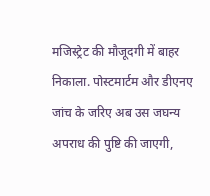मजिस्ट्रेट की मौजूदगी में बाहर निकाला. पोस्टमार्टम और डीएनए जांच के जरिए अब उस जघन्य अपराध की पुष्टि की जाएगी,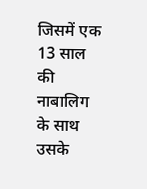जिसमें एक 13 साल की नाबालिग के साथ उसके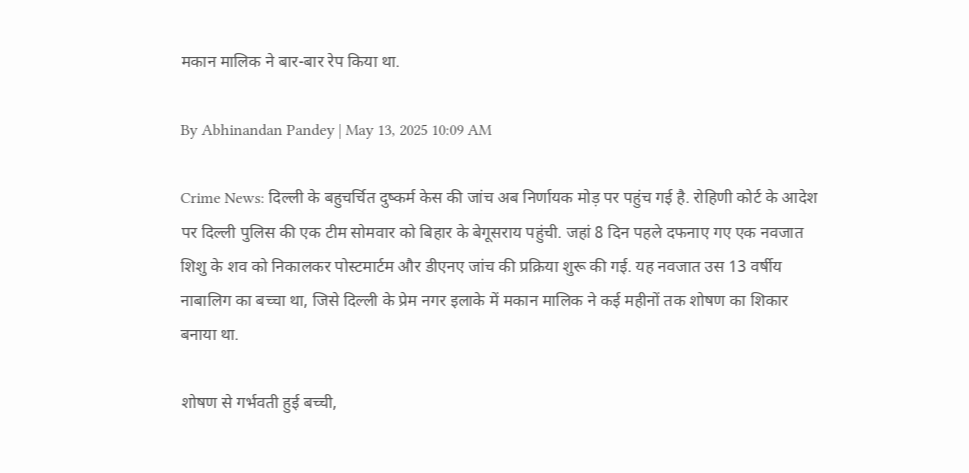मकान मालिक ने बार-बार रेप किया था.

By Abhinandan Pandey | May 13, 2025 10:09 AM

Crime News: दिल्ली के बहुचर्चित दुष्कर्म केस की जांच अब निर्णायक मोड़ पर पहुंच गई है. रोहिणी कोर्ट के आदेश पर दिल्ली पुलिस की एक टीम सोमवार को बिहार के बेगूसराय पहुंची. जहां 8 दिन पहले दफनाए गए एक नवजात शिशु के शव को निकालकर पोस्टमार्टम और डीएनए जांच की प्रक्रिया शुरू की गई. यह नवजात उस 13 वर्षीय नाबालिग का बच्चा था, जिसे दिल्ली के प्रेम नगर इलाके में मकान मालिक ने कई महीनों तक शोषण का शिकार बनाया था.

शोषण से गर्भवती हुई बच्ची,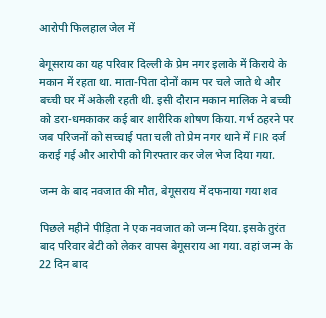आरोपी फिलहाल जेल में

बेगूसराय का यह परिवार दिल्ली के प्रेम नगर इलाके में किराये के मकान में रहता था. माता-पिता दोनों काम पर चले जाते थे और बच्ची घर में अकेली रहती थी. इसी दौरान मकान मालिक ने बच्ची को डरा-धमकाकर कई बार शारीरिक शोषण किया. गर्भ ठहरने पर जब परिजनों को सच्चाई पता चली तो प्रेम नगर थाने में FIR दर्ज कराई गई और आरोपी को गिरफ्तार कर जेल भेज दिया गया.

जन्म के बाद नवजात की मौत, बेगूसराय में दफनाया गया शव

पिछले महीने पीड़िता ने एक नवजात को जन्म दिया. इसके तुरंत बाद परिवार बेटी को लेकर वापस बेगूसराय आ गया. वहां जन्म के 22 दिन बाद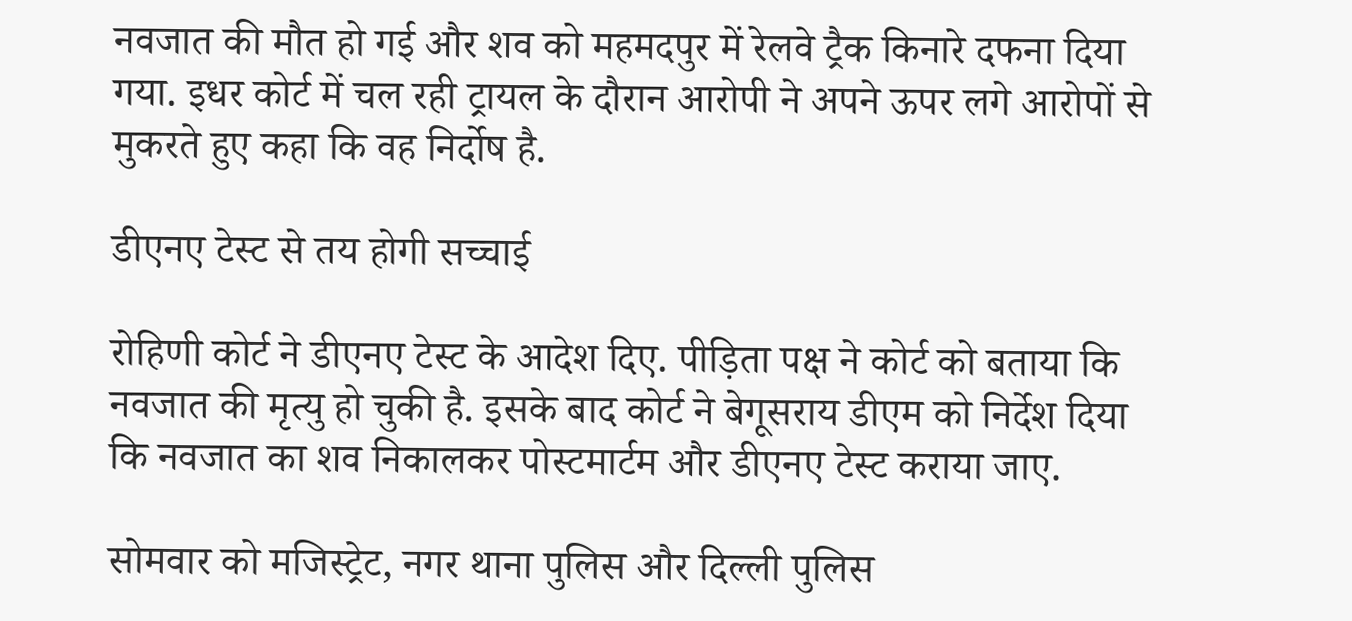नवजात की मौत हो गई और शव को महमदपुर में रेलवे ट्रैक किनारे दफना दिया गया. इधर कोर्ट में चल रही ट्रायल के दौरान आरोपी ने अपने ऊपर लगे आरोपों से मुकरते हुए कहा कि वह निर्दोष है.

डीएनए टेस्ट से तय होगी सच्चाई

रोहिणी कोर्ट ने डीएनए टेस्ट के आदेश दिए. पीड़िता पक्ष ने कोर्ट को बताया कि नवजात की मृत्यु हो चुकी है. इसके बाद कोर्ट ने बेगूसराय डीएम को निर्देश दिया कि नवजात का शव निकालकर पोस्टमार्टम और डीएनए टेस्ट कराया जाए.

सोमवार को मजिस्ट्रेट, नगर थाना पुलिस और दिल्ली पुलिस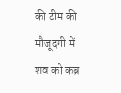की टीम की मौजूदगी में शव को कब्र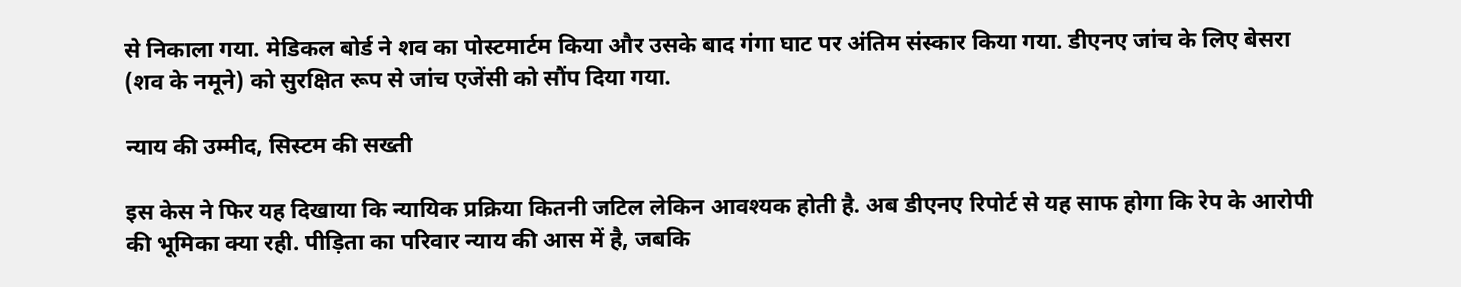से निकाला गया. मेडिकल बोर्ड ने शव का पोस्टमार्टम किया और उसके बाद गंगा घाट पर अंतिम संस्कार किया गया. डीएनए जांच के लिए बेसरा (शव के नमूने) को सुरक्षित रूप से जांच एजेंसी को सौंप दिया गया.

न्याय की उम्मीद, सिस्टम की सख्ती

इस केस ने फिर यह दिखाया कि न्यायिक प्रक्रिया कितनी जटिल लेकिन आवश्यक होती है. अब डीएनए रिपोर्ट से यह साफ होगा कि रेप के आरोपी की भूमिका क्या रही. पीड़िता का परिवार न्याय की आस में है, जबकि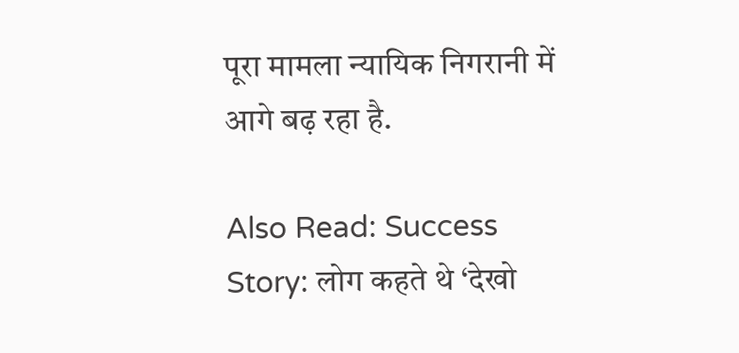पूरा मामला न्यायिक निगरानी में आगे बढ़ रहा है.

Also Read: Success Story: लोग कहते थे ‘देखो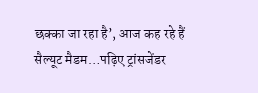छक्का जा रहा है’, आज कह रहे हैं सैल्यूट मैडम…पढ़िए ट्रांसजेंडर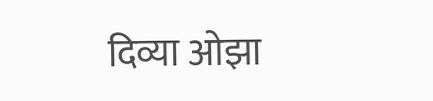दिव्या ओझा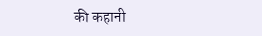की कहानी